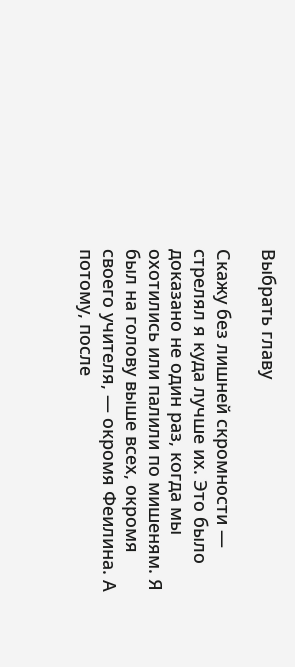Выбрать главу

Скажу без лишней скромности — стрелял я куда лучше их. Это было доказано не один раз, когда мы охотились или палили по мишеням. Я был на голову выше всех, окромя своего учителя, — окромя Феилина. А потому, после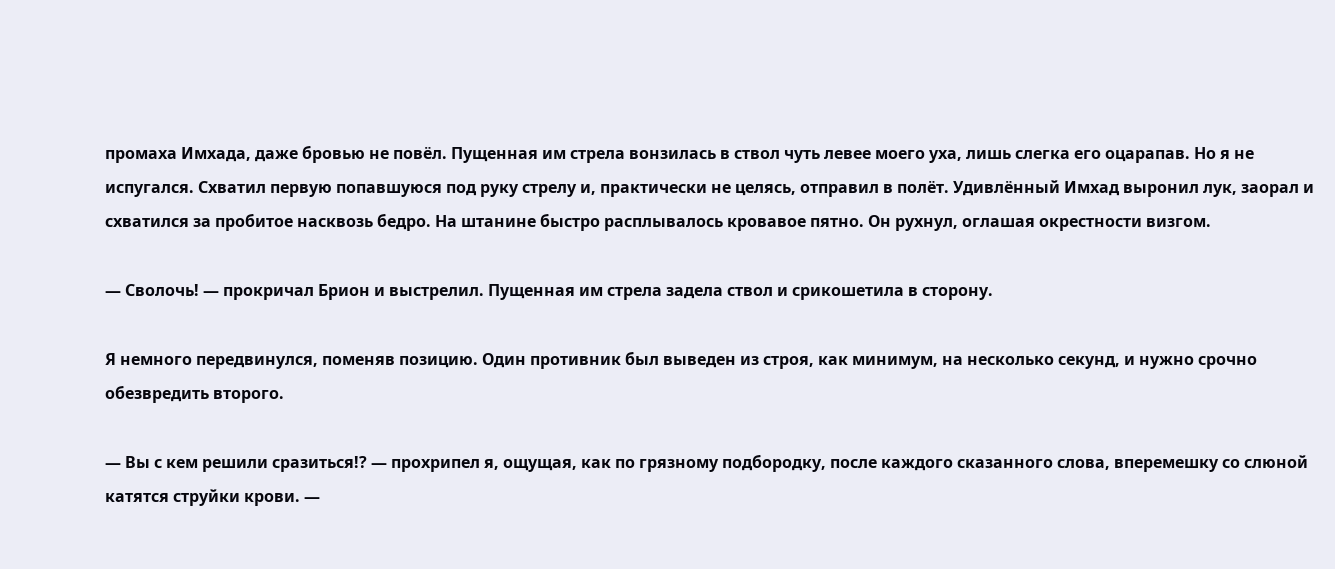промаха Имхада, даже бровью не повёл. Пущенная им стрела вонзилась в ствол чуть левее моего уха, лишь слегка его оцарапав. Но я не испугался. Схватил первую попавшуюся под руку стрелу и, практически не целясь, отправил в полёт. Удивлённый Имхад выронил лук, заорал и схватился за пробитое насквозь бедро. На штанине быстро расплывалось кровавое пятно. Он рухнул, оглашая окрестности визгом.

— Сволочь! — прокричал Брион и выстрелил. Пущенная им стрела задела ствол и срикошетила в сторону.

Я немного передвинулся, поменяв позицию. Один противник был выведен из строя, как минимум, на несколько секунд, и нужно срочно обезвредить второго.

— Вы с кем решили сразиться!? — прохрипел я, ощущая, как по грязному подбородку, после каждого сказанного слова, вперемешку со слюной катятся струйки крови. —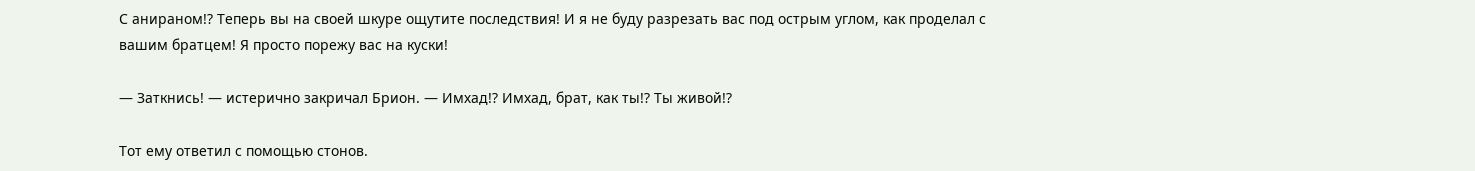С анираном!? Теперь вы на своей шкуре ощутите последствия! И я не буду разрезать вас под острым углом, как проделал с вашим братцем! Я просто порежу вас на куски!

— Заткнись! — истерично закричал Брион. — Имхад!? Имхад, брат, как ты!? Ты живой!?

Тот ему ответил с помощью стонов.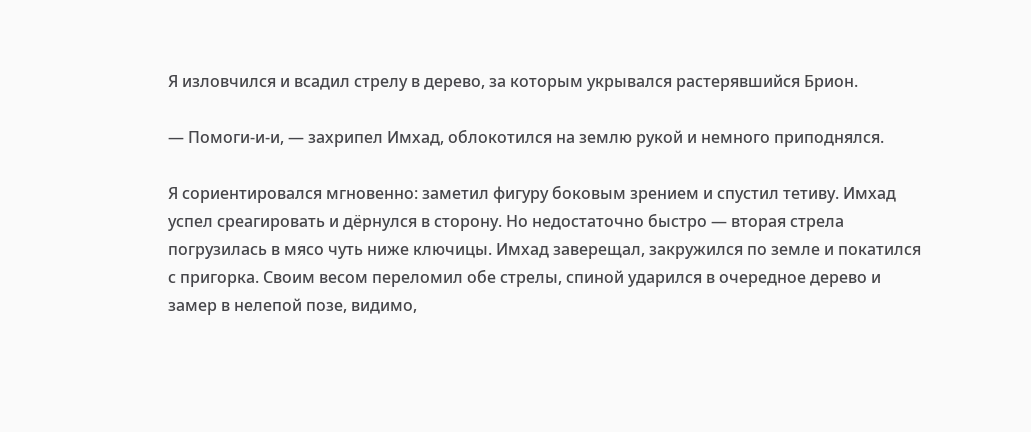Я изловчился и всадил стрелу в дерево, за которым укрывался растерявшийся Брион.

— Помоги-и-и, — захрипел Имхад, облокотился на землю рукой и немного приподнялся.

Я сориентировался мгновенно: заметил фигуру боковым зрением и спустил тетиву. Имхад успел среагировать и дёрнулся в сторону. Но недостаточно быстро — вторая стрела погрузилась в мясо чуть ниже ключицы. Имхад заверещал, закружился по земле и покатился с пригорка. Своим весом переломил обе стрелы, спиной ударился в очередное дерево и замер в нелепой позе, видимо,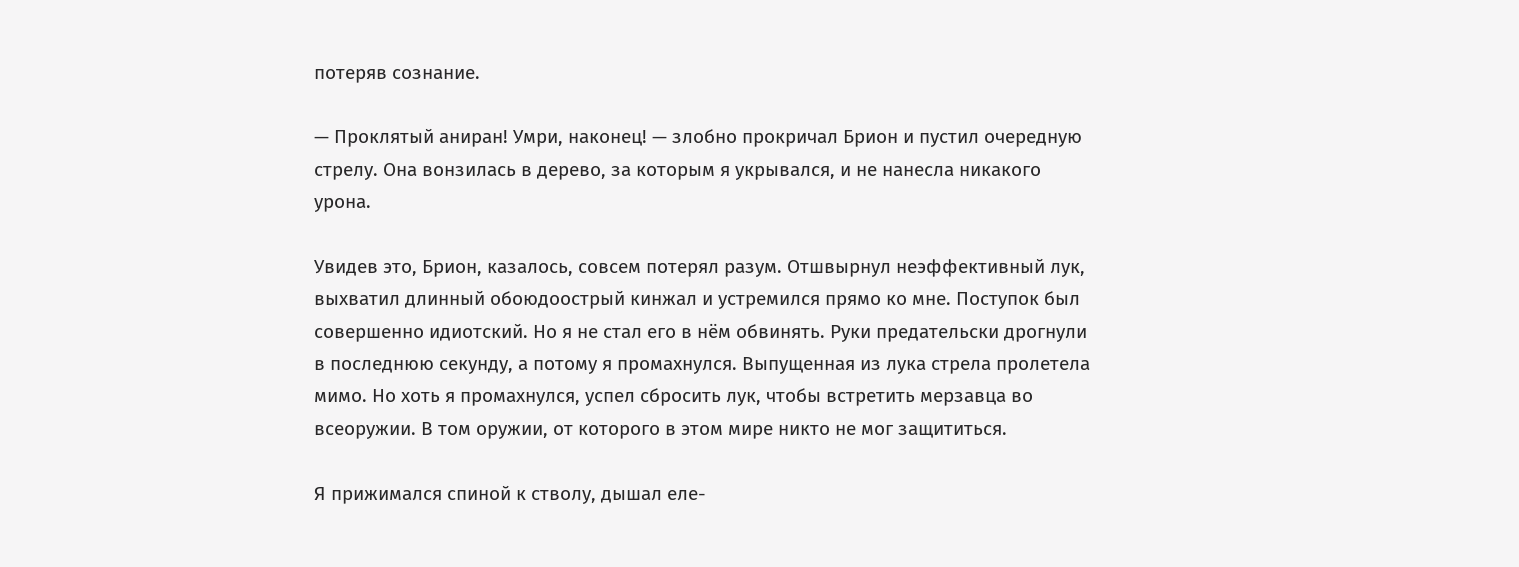потеряв сознание.

— Проклятый аниран! Умри, наконец! — злобно прокричал Брион и пустил очередную стрелу. Она вонзилась в дерево, за которым я укрывался, и не нанесла никакого урона.

Увидев это, Брион, казалось, совсем потерял разум. Отшвырнул неэффективный лук, выхватил длинный обоюдоострый кинжал и устремился прямо ко мне. Поступок был совершенно идиотский. Но я не стал его в нём обвинять. Руки предательски дрогнули в последнюю секунду, а потому я промахнулся. Выпущенная из лука стрела пролетела мимо. Но хоть я промахнулся, успел сбросить лук, чтобы встретить мерзавца во всеоружии. В том оружии, от которого в этом мире никто не мог защититься.

Я прижимался спиной к стволу, дышал еле-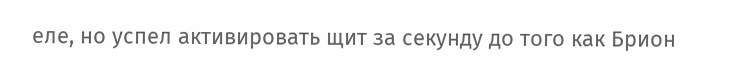еле, но успел активировать щит за секунду до того как Брион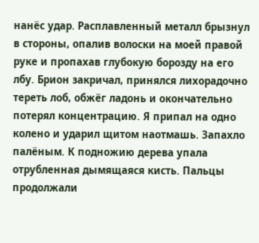нанёс удар. Расплавленный металл брызнул в стороны, опалив волоски на моей правой руке и пропахав глубокую борозду на его лбу. Брион закричал, принялся лихорадочно тереть лоб, обжёг ладонь и окончательно потерял концентрацию. Я припал на одно колено и ударил щитом наотмашь. Запахло палёным. К подножию дерева упала отрубленная дымящаяся кисть. Пальцы продолжали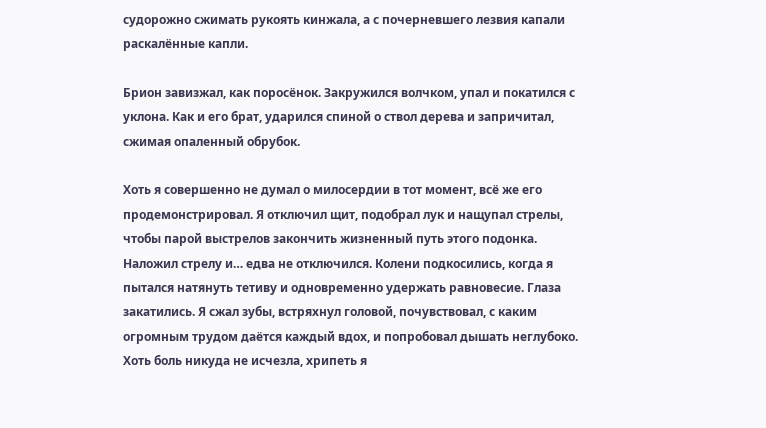судорожно сжимать рукоять кинжала, а с почерневшего лезвия капали раскалённые капли.

Брион завизжал, как поросёнок. Закружился волчком, упал и покатился с уклона. Как и его брат, ударился спиной о ствол дерева и запричитал, сжимая опаленный обрубок.

Хоть я совершенно не думал о милосердии в тот момент, всё же его продемонстрировал. Я отключил щит, подобрал лук и нащупал стрелы, чтобы парой выстрелов закончить жизненный путь этого подонка. Наложил стрелу и… едва не отключился. Колени подкосились, когда я пытался натянуть тетиву и одновременно удержать равновесие. Глаза закатились. Я сжал зубы, встряхнул головой, почувствовал, с каким огромным трудом даётся каждый вдох, и попробовал дышать неглубоко. Хоть боль никуда не исчезла, хрипеть я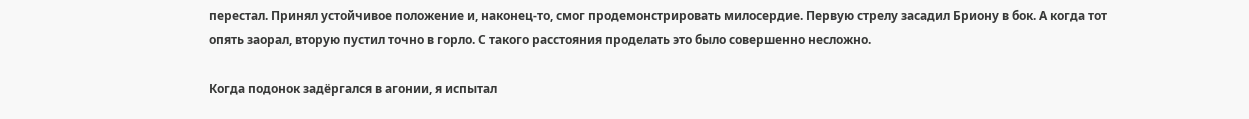перестал. Принял устойчивое положение и, наконец-то, смог продемонстрировать милосердие. Первую стрелу засадил Бриону в бок. А когда тот опять заорал, вторую пустил точно в горло. С такого расстояния проделать это было совершенно несложно.

Когда подонок задёргался в агонии, я испытал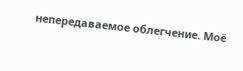непередаваемое облегчение. Моё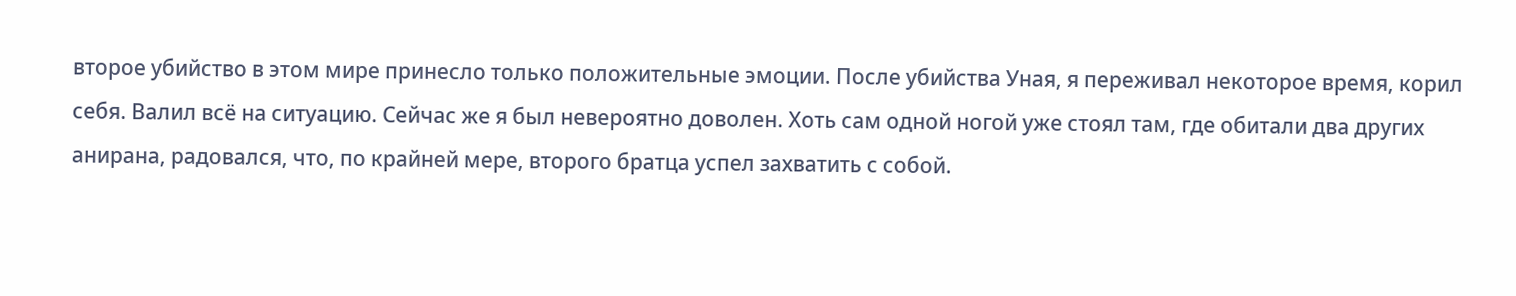второе убийство в этом мире принесло только положительные эмоции. После убийства Уная, я переживал некоторое время, корил себя. Валил всё на ситуацию. Сейчас же я был невероятно доволен. Хоть сам одной ногой уже стоял там, где обитали два других анирана, радовался, что, по крайней мере, второго братца успел захватить с собой.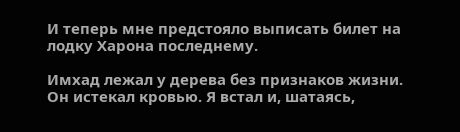И теперь мне предстояло выписать билет на лодку Харона последнему.

Имхад лежал у дерева без признаков жизни. Он истекал кровью. Я встал и, шатаясь,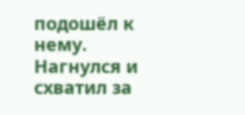подошёл к нему. Нагнулся и схватил за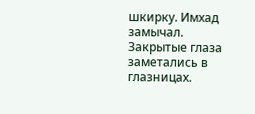шкирку. Имхад замычал. Закрытые глаза заметались в глазницах.